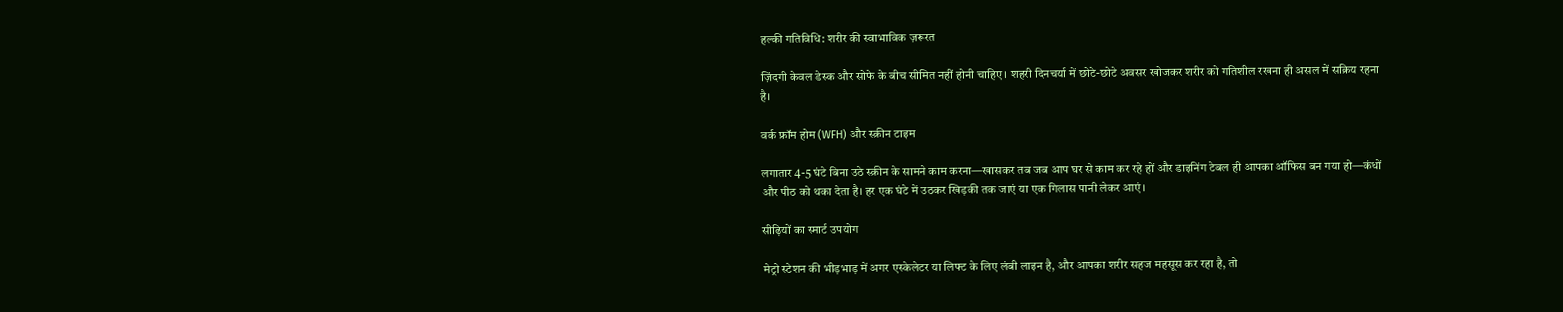हल्की गतिविधि: शरीर की स्वाभाविक ज़रूरत

ज़िंदगी केवल डेस्क और सोफे के बीच सीमित नहीं होनी चाहिए। शहरी दिनचर्या में छोटे-छोटे अवसर खोजकर शरीर को गतिशील रखना ही असल में सक्रिय रहना है।

वर्क फ्रॉम होम (WFH) और स्क्रीन टाइम

लगातार 4-5 घंटे बिना उठे स्क्रीन के सामने काम करना—खासकर तब जब आप घर से काम कर रहे हों और डाइनिंग टेबल ही आपका ऑफिस बन गया हो—कंधों और पीठ को थका देता है। हर एक घंटे में उठकर खिड़की तक जाएं या एक गिलास पानी लेकर आएं।

सीढ़ियों का स्मार्ट उपयोग

मेट्रो स्टेशन की भीड़भाड़ में अगर एस्केलेटर या लिफ्ट के लिए लंबी लाइन है, और आपका शरीर सहज महसूस कर रहा है, तो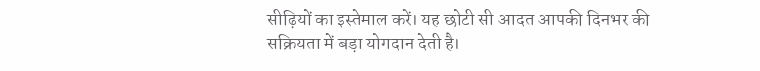सीढ़ियों का इस्तेमाल करें। यह छोटी सी आदत आपकी दिनभर की सक्रियता में बड़ा योगदान देती है।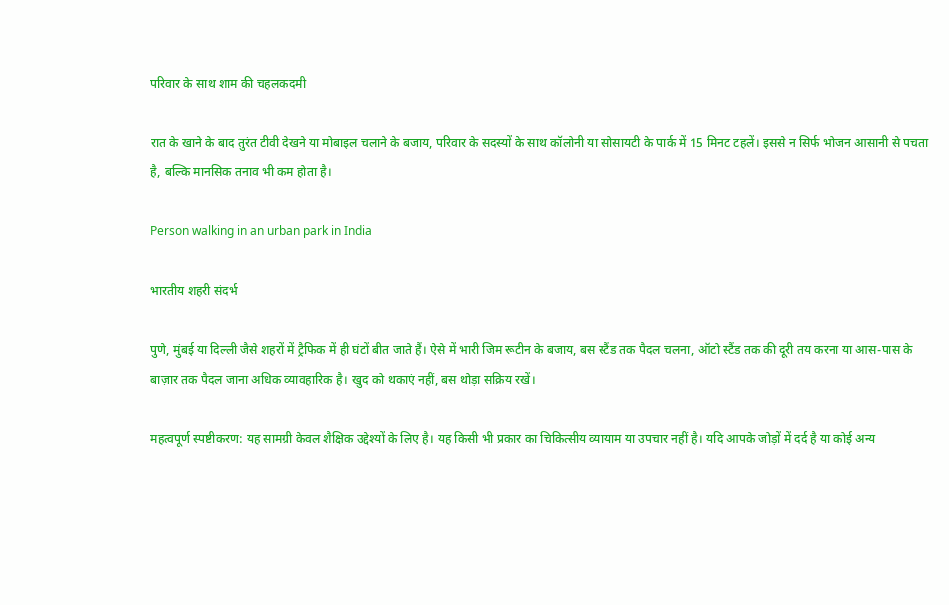परिवार के साथ शाम की चहलकदमी

रात के खाने के बाद तुरंत टीवी देखने या मोबाइल चलाने के बजाय, परिवार के सदस्यों के साथ कॉलोनी या सोसायटी के पार्क में 15 मिनट टहलें। इससे न सिर्फ भोजन आसानी से पचता है, बल्कि मानसिक तनाव भी कम होता है।

Person walking in an urban park in India

भारतीय शहरी संदर्भ

पुणे, मुंबई या दिल्ली जैसे शहरों में ट्रैफिक में ही घंटों बीत जाते हैं। ऐसे में भारी जिम रूटीन के बजाय, बस स्टैंड तक पैदल चलना, ऑटो स्टैंड तक की दूरी तय करना या आस-पास के बाज़ार तक पैदल जाना अधिक व्यावहारिक है। खुद को थकाएं नहीं, बस थोड़ा सक्रिय रखें।

महत्वपूर्ण स्पष्टीकरण: यह सामग्री केवल शैक्षिक उद्देश्यों के लिए है। यह किसी भी प्रकार का चिकित्सीय व्यायाम या उपचार नहीं है। यदि आपके जोड़ों में दर्द है या कोई अन्य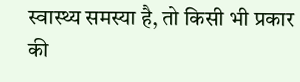स्वास्थ्य समस्या है, तो किसी भी प्रकार की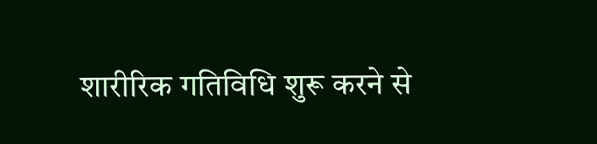शारीरिक गतिविधि शुरू करने से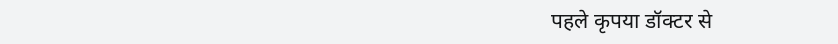पहले कृपया डॉक्टर से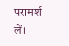परामर्श लें।